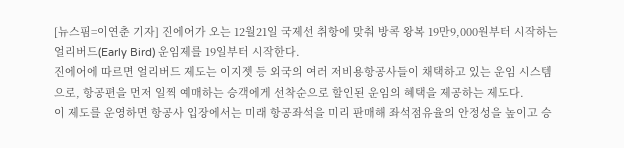[뉴스핌=이연춘 기자] 진에어가 오는 12월21일 국제선 취항에 맞춰 방콕 왕복 19만9,000원부터 시작하는 얼리버드(Early Bird) 운임제를 19일부터 시작한다.
진에어에 따르면 얼리버드 제도는 이지젯 등 외국의 여러 저비용항공사들이 채택하고 있는 운임 시스템으로, 항공편을 먼저 일찍 예매하는 승객에게 선착순으로 할인된 운임의 혜택을 제공하는 제도다.
이 제도를 운영하면 항공사 입장에서는 미래 항공좌석을 미리 판매해 좌석점유율의 안정성을 높이고 승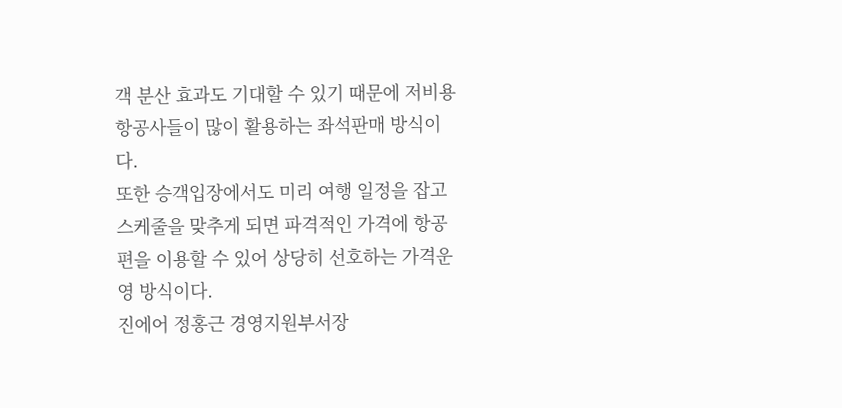객 분산 효과도 기대할 수 있기 때문에 저비용 항공사들이 많이 활용하는 좌석판매 방식이다.
또한 승객입장에서도 미리 여행 일정을 잡고 스케줄을 맞추게 되면 파격적인 가격에 항공편을 이용할 수 있어 상당히 선호하는 가격운영 방식이다.
진에어 정홍근 경영지원부서장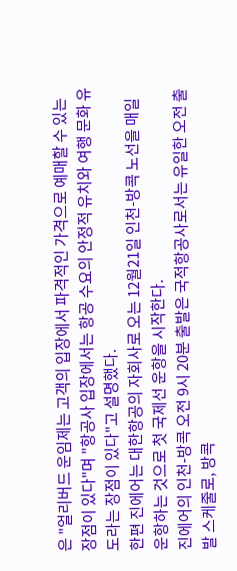은 "얼리버드 운임제는 고객의 입장에서 파격적인 가격으로 예매할 수 있는 장점이 있다"며 "항공사 입장에서는 항공 수요의 안정적 유치와 여행 문화 유도라는 장점이 있다"고 설명했다.
한편 진에어는 대한항공의 자회사로 오는 12월21일 인천-방콕 노선을 매일 운항하는 것으로 첫 국제선 운항을 시작한다.
진에어의 인천-방콕 오전 9시 20분 출발은 국적항공사로서는 유일한 오전 출발 스케줄로, 방콕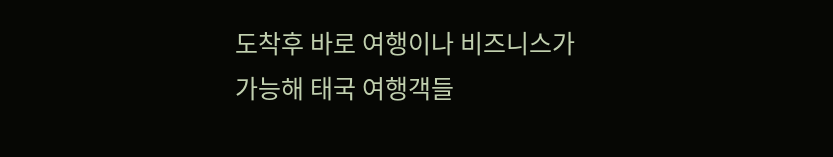도착후 바로 여행이나 비즈니스가 가능해 태국 여행객들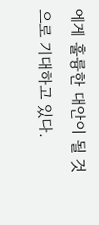에게 훌륭한 대안이 될 것으로 기대하고 있다.